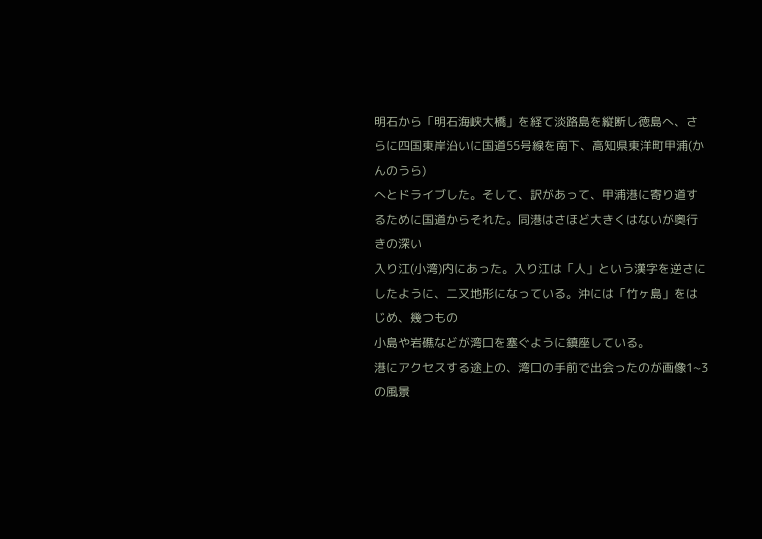明石から「明石海峡大橋」を経て淡路島を縦断し徳島へ、さらに四国東岸沿いに国道55号線を南下、高知県東洋町甲浦(かんのうら)
へとドライブした。そして、訳があって、甲浦港に寄り道するために国道からそれた。同港はさほど大きくはないが奥行きの深い
入り江(小湾)内にあった。入り江は「人」という漢字を逆さにしたように、二又地形になっている。沖には「竹ヶ島」をはじめ、幾つもの
小島や岩礁などが湾口を塞ぐように鎮座している。
港にアクセスする途上の、湾口の手前で出会ったのが画像1~3の風景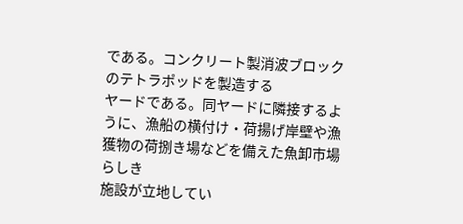である。コンクリート製消波ブロックのテトラポッドを製造する
ヤードである。同ヤードに隣接するように、漁船の横付け・荷揚げ岸壁や漁獲物の荷捌き場などを備えた魚卸市場らしき
施設が立地してい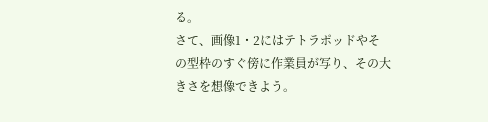る。
さて、画像1・2にはテトラポッドやその型枠のすぐ傍に作業員が写り、その大きさを想像できよう。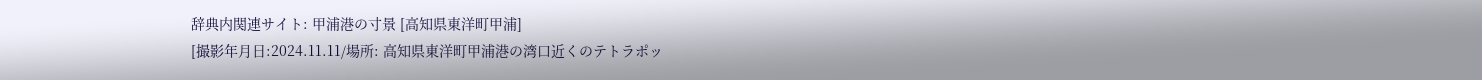辞典内関連サイト: 甲浦港の寸景 [高知県東洋町甲浦]
[撮影年月日:2024.11.11/場所: 高知県東洋町甲浦港の湾口近くのテトラポッ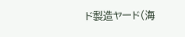ド製造ヤード(海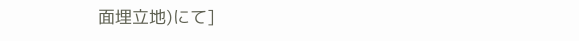面埋立地)にて]